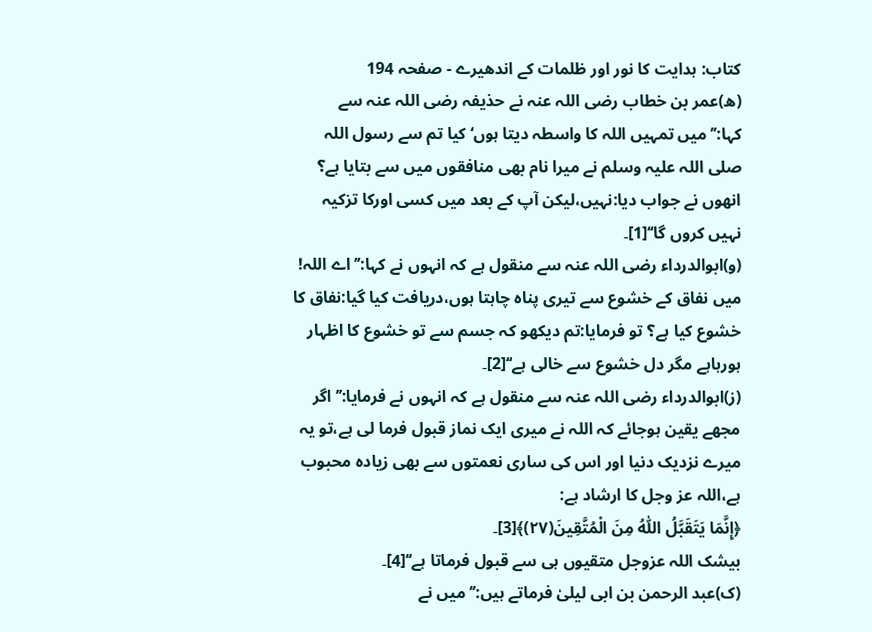کتاب: ہدایت کا نور اور ظلمات کے اندھیرے - صفحہ 194
(ھ)عمر بن خطاب رضی اللہ عنہ نے حذیفہ رضی اللہ عنہ سے کہا:’’میں تمہیں اللہ کا واسطہ دیتا ہوں‘ کیا تم سے رسول اللہ صلی اللہ علیہ وسلم نے میرا نام بھی منافقوں میں سے بتایا ہے؟ انھوں نے جواب دیا:نہیں،لیکن آپ کے بعد میں کسی اورکا تزکیہ نہیں کروں گا‘‘[1]۔
(و)ابوالدرداء رضی اللہ عنہ سے منقول ہے کہ انہوں نے کہا:’’اے اللہ! میں نفاق کے خشوع سے تیری پناہ چاہتا ہوں،دریافت کیا گیا:نفاق کا خشوع کیا ہے؟ تو فرمایا:تم دیکھو کہ جسم سے تو خشوع کا اظہار ہورہاہے مگر دل خشوع سے خالی ہے‘‘[2]۔
(ز)ابوالدرداء رضی اللہ عنہ سے منقول ہے کہ انہوں نے فرمایا:’’اگر مجھے یقین ہوجائے کہ اللہ نے میری ایک نماز قبول فرما لی ہے،تو یہ میرے نزدیک دنیا اور اس کی ساری نعمتوں سے بھی زیادہ محبوب ہے،اللہ عز وجل کا ارشاد ہے:
﴿إِنَّمَا يَتَقَبَّلُ اللّٰهُ مِنَ الْمُتَّقِينَ(٢٧)﴾[3]۔
بیشک اللہ عزوجل متقیوں ہی سے قبول فرماتا ہے‘‘[4]۔
(ک)عبد الرحمن بن ابی لیلیٰ فرماتے ہیں:’’میں نے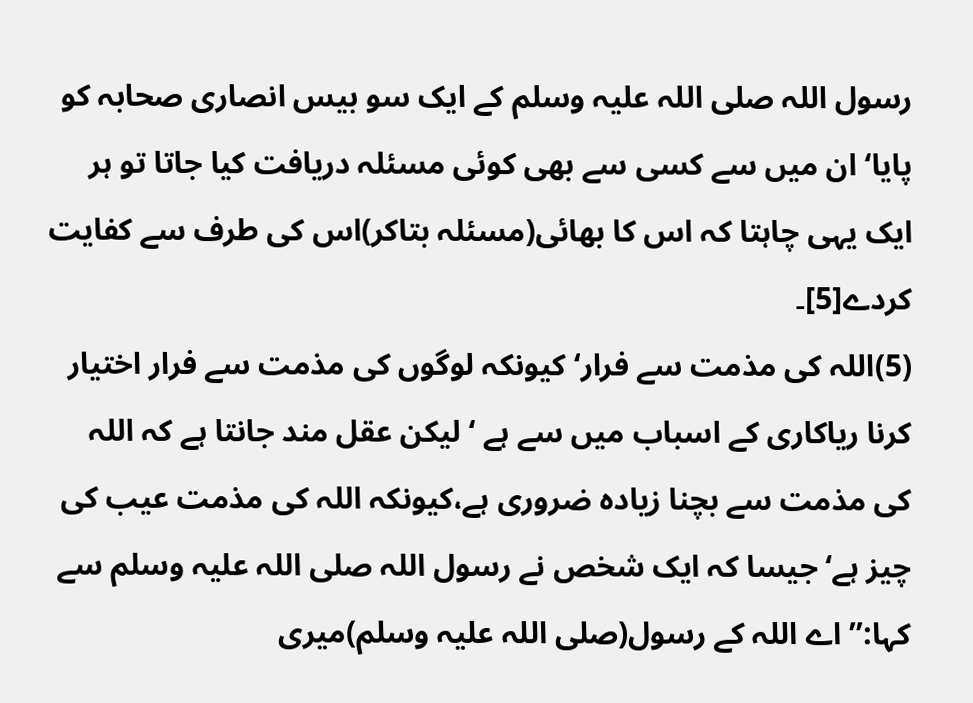رسول اللہ صلی اللہ علیہ وسلم کے ایک سو بیس انصاری صحابہ کو پایا‘ ان میں سے کسی سے بھی کوئی مسئلہ دریافت کیا جاتا تو ہر ایک یہی چاہتا کہ اس کا بھائی(مسئلہ بتاکر)اس کی طرف سے کفایت کردے[5]۔
(5)اللہ کی مذمت سے فرار‘ کیونکہ لوگوں کی مذمت سے فرار اختیار کرنا ریاکاری کے اسباب میں سے ہے ‘ لیکن عقل مند جانتا ہے کہ اللہ کی مذمت سے بچنا زیادہ ضروری ہے،کیونکہ اللہ کی مذمت عیب کی چیز ہے‘ جیسا کہ ایک شخص نے رسول اللہ صلی اللہ علیہ وسلم سے کہا:’’ اے اللہ کے رسول(صلی اللہ علیہ وسلم)میری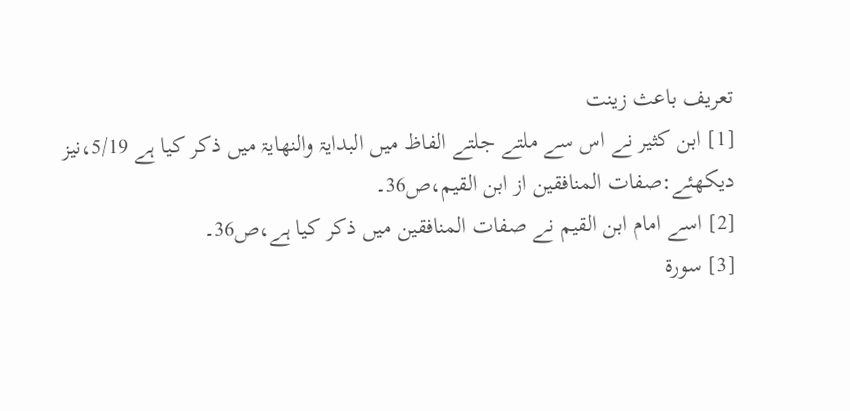تعریف باعث زینت
[1] ابن کثیر نے اس سے ملتے جلتے الفاظ میں البدایۃ والنھایۃ میں ذکر کیا ہے 5/19،نیز دیکھئے:صفات المنافقین از ابن القیم،ص36۔
[2] اسے امام ابن القیم نے صفات المنافقین میں ذکر کیا ہے،ص36۔
[3] سورۃ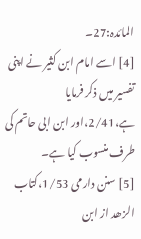المائدہ:27۔
[4] اسے امام ابن کثیر نے اپنی تفسیر میں ذکر فرمایا ہے،2/41،اور ابن ابی حاتم کی طرف منسوب کیا ہے۔
[5] سنن دارمی 1/53،کتاب الزھد از ابن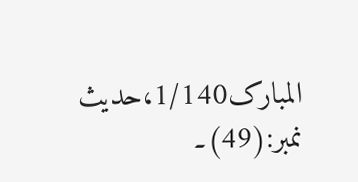المبارک1/140،حدیث نمبر:(49)۔